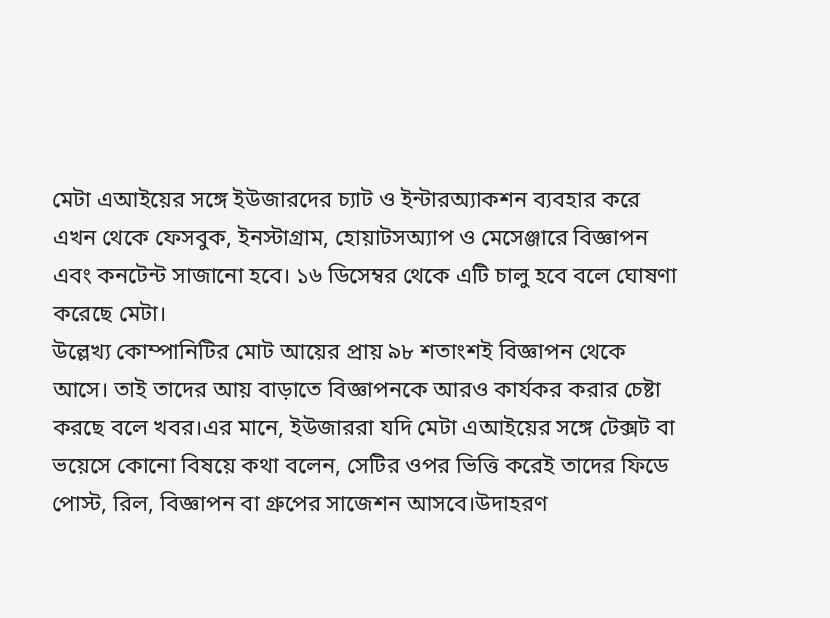মেটা এআইয়ের সঙ্গে ইউজারদের চ্যাট ও ইন্টারঅ্যাকশন ব্যবহার করে এখন থেকে ফেসবুক, ইনস্টাগ্রাম, হোয়াটসঅ্যাপ ও মেসেঞ্জারে বিজ্ঞাপন এবং কনটেন্ট সাজানো হবে। ১৬ ডিসেম্বর থেকে এটি চালু হবে বলে ঘোষণা করেছে মেটা।
উল্লেখ্য কোম্পানিটির মোট আয়ের প্রায় ৯৮ শতাংশই বিজ্ঞাপন থেকে আসে। তাই তাদের আয় বাড়াতে বিজ্ঞাপনকে আরও কার্যকর করার চেষ্টা করছে বলে খবর।এর মানে, ইউজাররা যদি মেটা এআইয়ের সঙ্গে টেক্সট বা ভয়েসে কোনো বিষয়ে কথা বলেন, সেটির ওপর ভিত্তি করেই তাদের ফিডে পোস্ট, রিল, বিজ্ঞাপন বা গ্রুপের সাজেশন আসবে।উদাহরণ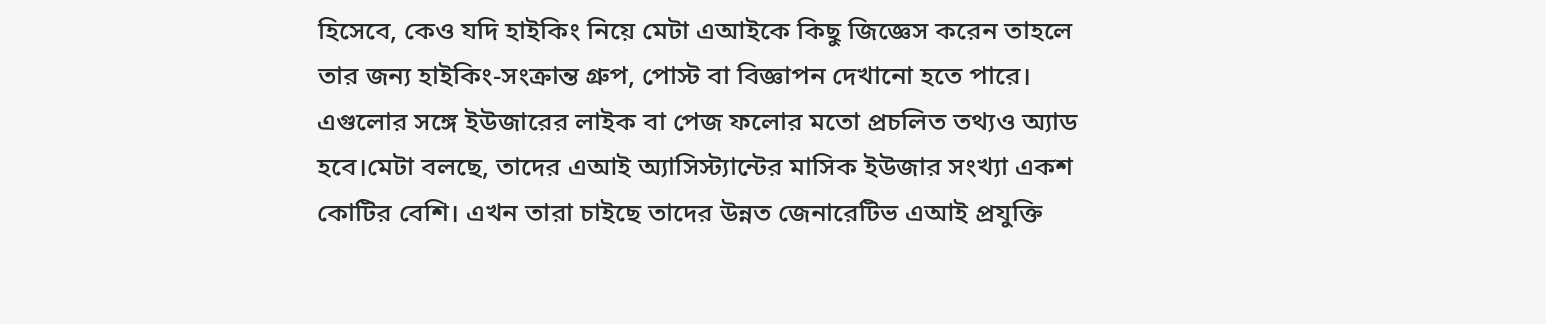হিসেবে, কেও যদি হাইকিং নিয়ে মেটা এআইকে কিছু জিজ্ঞেস করেন তাহলে তার জন্য হাইকিং-সংক্রান্ত গ্রুপ, পোস্ট বা বিজ্ঞাপন দেখানো হতে পারে। এগুলোর সঙ্গে ইউজারের লাইক বা পেজ ফলোর মতো প্রচলিত তথ্যও অ্যাড হবে।মেটা বলছে, তাদের এআই অ্যাসিস্ট্যান্টের মাসিক ইউজার সংখ্যা একশ কোটির বেশি। এখন তারা চাইছে তাদের উন্নত জেনারেটিভ এআই প্রযুক্তি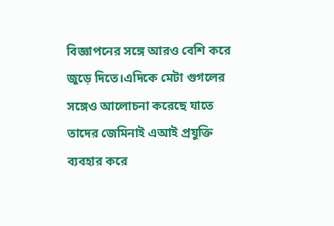বিজ্ঞাপনের সঙ্গে আরও বেশি করে জুড়ে দিতে।এদিকে মেটা গুগলের সঙ্গেও আলোচনা করেছে যাতে তাদের জেমিনাই এআই প্রযুক্তি ব্যবহার করে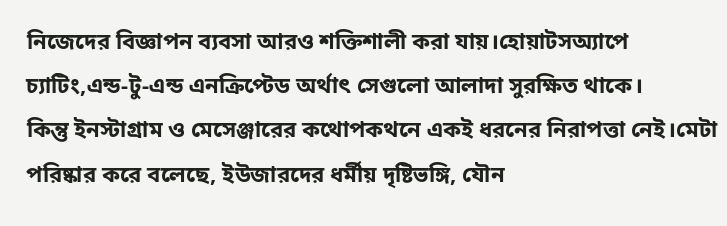নিজেদের বিজ্ঞাপন ব্যবসা আরও শক্তিশালী করা যায়।হোয়াটসঅ্যাপে চ্যাটিং,এন্ড-টু-এন্ড এনক্রিপ্টেড অর্থাৎ সেগুলো আলাদা সুরক্ষিত থাকে।
কিন্তু ইনস্টাগ্রাম ও মেসেঞ্জারের কথোপকথনে একই ধরনের নিরাপত্তা নেই।মেটা পরিষ্কার করে বলেছে, ইউজারদের ধর্মীয় দৃষ্টিভঙ্গি, যৌন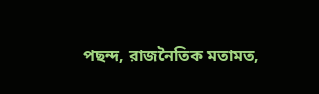পছন্দ, রাজনৈতিক মতামত,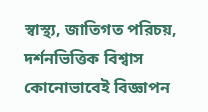স্বাস্থ্য, জাতিগত পরিচয়, দর্শনভিত্তিক বিশ্বাস কোনোভাবেই বিজ্ঞাপন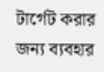টার্গেট করার জন্য ব্যবহার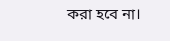করা হবে না।